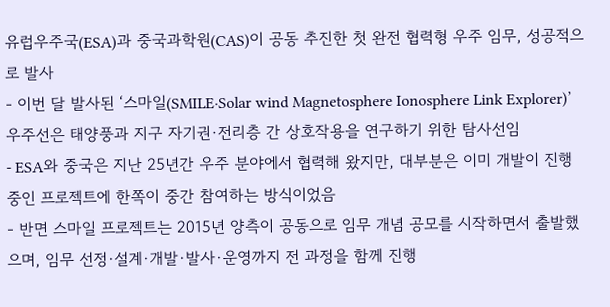유럽우주국(ESA)과 중국과학원(CAS)이 공동 추진한 첫 완전 협력형 우주 임무, 성공적으로 발사
- 이번 달 발사된 ‘스마일(SMILE·Solar wind Magnetosphere Ionosphere Link Explorer)’ 우주선은 태양풍과 지구 자기권·전리층 간 상호작용을 연구하기 위한 탐사선임
- ESA와 중국은 지난 25년간 우주 분야에서 협력해 왔지만, 대부분은 이미 개발이 진행 중인 프로젝트에 한쪽이 중간 참여하는 방식이었음
- 반면 스마일 프로젝트는 2015년 양측이 공동으로 임무 개념 공모를 시작하면서 출발했으며, 임무 선정·설계·개발·발사·운영까지 전 과정을 함께 진행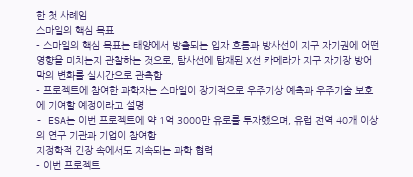한 첫 사례임
스마일의 핵심 목표
- 스마일의 핵심 목표는 태양에서 방출되는 입자 흐름과 방사선이 지구 자기권에 어떤 영향을 미치는지 관찰하는 것으로, 탐사선에 탑재된 X선 카메라가 지구 자기장 방어막의 변화를 실시간으로 관측함
- 프로젝트에 참여한 과학자는 스마일이 장기적으로 우주기상 예측과 우주기술 보호에 기여할 예정이라고 설명
- ESA는 이번 프로젝트에 약 1억 3000만 유로를 투자했으며, 유럽 전역 40개 이상의 연구 기관과 기업이 참여함
지정학적 긴장 속에서도 지속되는 과학 협력
- 이번 프로젝트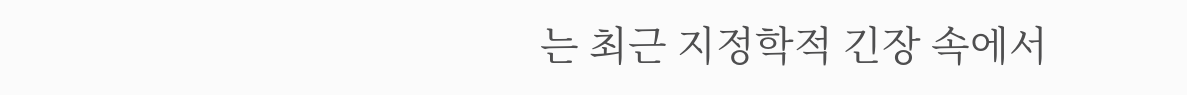는 최근 지정학적 긴장 속에서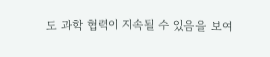도 과학 협력이 지속될 수 있음을 보여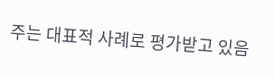주는 대표적 사례로 평가받고 있음